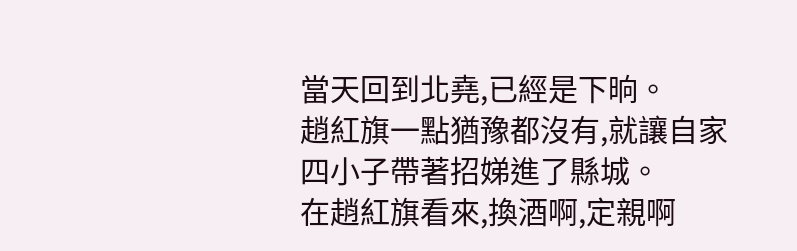當天回到北堯,已經是下晌。
趙紅旗一點猶豫都沒有,就讓自家四小子帶著招娣進了縣城。
在趙紅旗看來,換酒啊,定親啊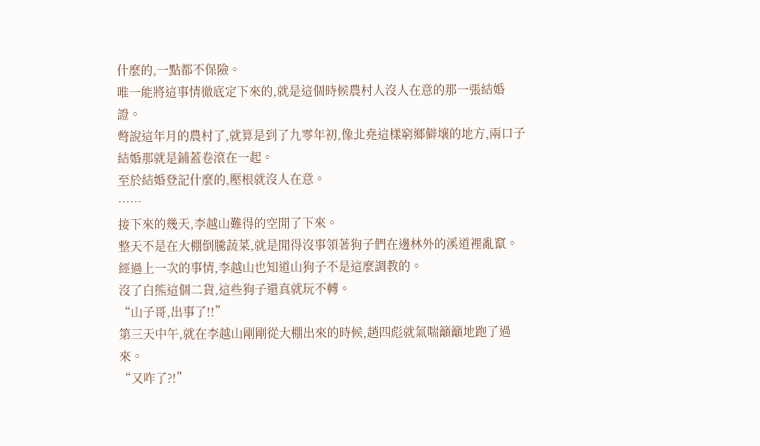什麼的,一點都不保險。
唯一能將這事情徹底定下來的,就是這個時候農村人沒人在意的那一張結婚證。
彆說這年月的農村了,就算是到了九零年初,像北堯這樣窮鄉僻壤的地方,兩口子結婚那就是鋪蓋卷滾在一起。
至於結婚登記什麼的,壓根就沒人在意。
……
接下來的幾天,李越山難得的空閒了下來。
整天不是在大棚倒騰蔬菜,就是閒得沒事領著狗子們在邊林外的溪道裡亂竄。
經過上一次的事情,李越山也知道山狗子不是這麼調教的。
沒了白熊這個二貨,這些狗子還真就玩不轉。
“山子哥,出事了!!”
第三天中午,就在李越山剛剛從大棚出來的時候,趙四彪就氣喘籲籲地跑了過來。
“又咋了?!”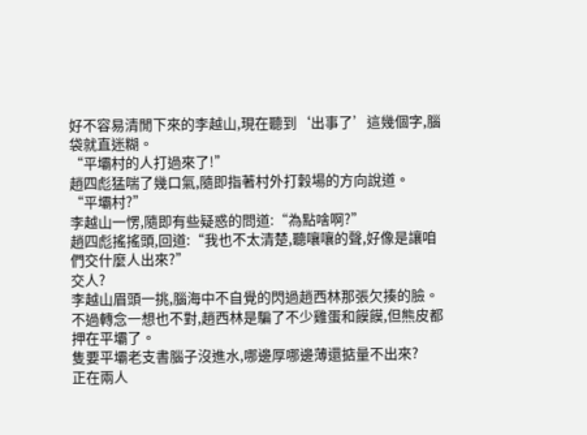好不容易清閒下來的李越山,現在聽到‘出事了’這幾個字,腦袋就直迷糊。
“平壩村的人打過來了!”
趙四彪猛喘了幾口氣,隨即指著村外打穀場的方向說道。
“平壩村?”
李越山一愣,隨即有些疑惑的問道:“為點啥啊?”
趙四彪搖搖頭,回道:“我也不太清楚,聽嚷嚷的聲,好像是讓咱們交什麼人出來?”
交人?
李越山眉頭一挑,腦海中不自覺的閃過趙西林那張欠揍的臉。
不過轉念一想也不對,趙西林是騙了不少雞蛋和饃饃,但熊皮都押在平壩了。
隻要平壩老支書腦子沒進水,哪邊厚哪邊薄還掂量不出來?
正在兩人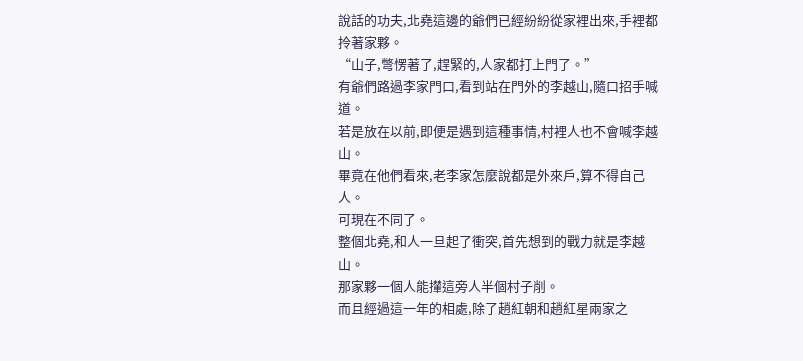說話的功夫,北堯這邊的爺們已經紛紛從家裡出來,手裡都拎著家夥。
“山子,彆愣著了,趕緊的,人家都打上門了。”
有爺們路過李家門口,看到站在門外的李越山,隨口招手喊道。
若是放在以前,即便是遇到這種事情,村裡人也不會喊李越山。
畢竟在他們看來,老李家怎麼說都是外來戶,算不得自己人。
可現在不同了。
整個北堯,和人一旦起了衝突,首先想到的戰力就是李越山。
那家夥一個人能攆這旁人半個村子削。
而且經過這一年的相處,除了趙紅朝和趙紅星兩家之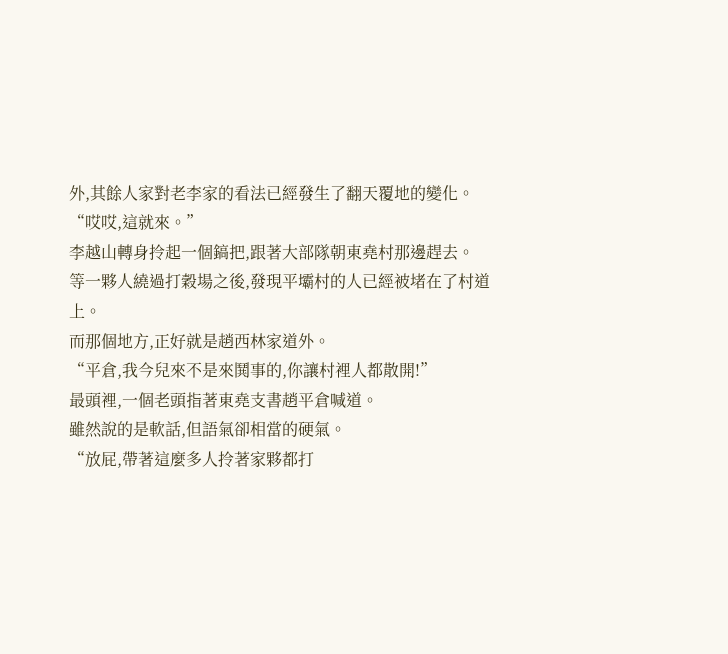外,其餘人家對老李家的看法已經發生了翻天覆地的變化。
“哎哎,這就來。”
李越山轉身拎起一個鎬把,跟著大部隊朝東堯村那邊趕去。
等一夥人繞過打穀場之後,發現平壩村的人已經被堵在了村道上。
而那個地方,正好就是趙西林家道外。
“平倉,我今兒來不是來鬨事的,你讓村裡人都散開!”
最頭裡,一個老頭指著東堯支書趙平倉喊道。
雖然說的是軟話,但語氣卻相當的硬氣。
“放屁,帶著這麼多人拎著家夥都打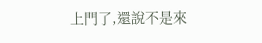上門了,還說不是來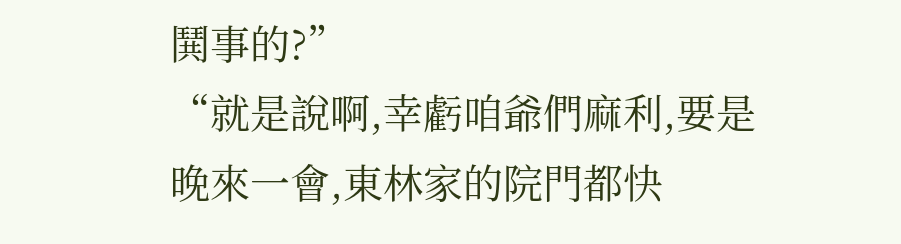鬨事的?”
“就是說啊,幸虧咱爺們麻利,要是晚來一會,東林家的院門都快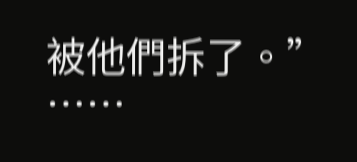被他們拆了。”
……